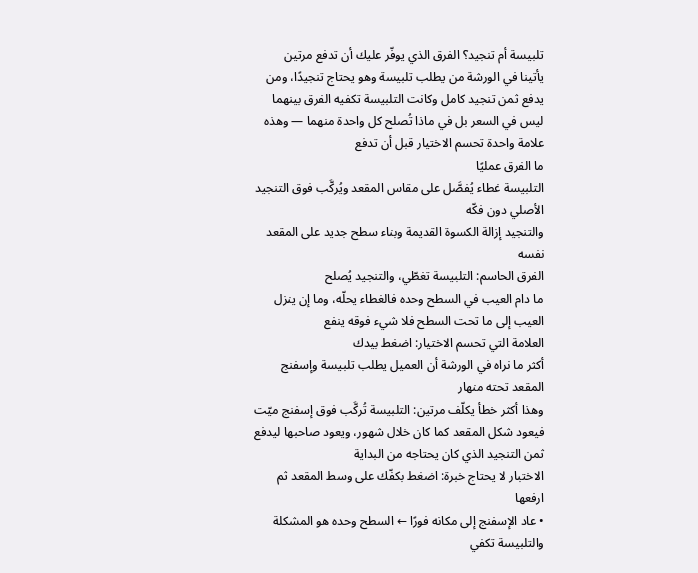تلبيسة أم تنجيد؟ الفرق الذي يوفّر عليك أن تدفع مرتين
يأتينا في الورشة من يطلب تلبيسة وهو يحتاج تنجيدًا، ومن يدفع ثمن تنجيد كامل وكانت التلبيسة تكفيه الفرق بينهما ليس في السعر بل في ماذا تُصلح كل واحدة منهما — وهذه علامة واحدة تحسم الاختيار قبل أن تدفع
ما الفرق عمليًا
التلبيسة غطاء يُفصَّل على مقاس المقعد ويُركَّب فوق التنجيد الأصلي دون فكّه
والتنجيد إزالة الكسوة القديمة وبناء سطح جديد على المقعد نفسه
الفرق الحاسم: التلبيسة تغطّي، والتنجيد يُصلح
ما دام العيب في السطح وحده فالغطاء يحلّه، وما إن ينزل العيب إلى ما تحت السطح فلا شيء فوقه ينفع
العلامة التي تحسم الاختيار: اضغط بيدك
أكثر ما نراه في الورشة أن العميل يطلب تلبيسة وإسفنج المقعد تحته منهار
وهذا أكثر خطأ يكلّف مرتين: التلبيسة تُركَّب فوق إسفنج ميّت فيعود شكل المقعد كما كان خلال شهور، ويعود صاحبها ليدفع ثمن التنجيد الذي كان يحتاجه من البداية
الاختبار لا يحتاج خبرة: اضغط بكفّك على وسط المقعد ثم ارفعها
• عاد الإسفنج إلى مكانه فورًا ← السطح وحده هو المشكلة والتلبيسة تكفي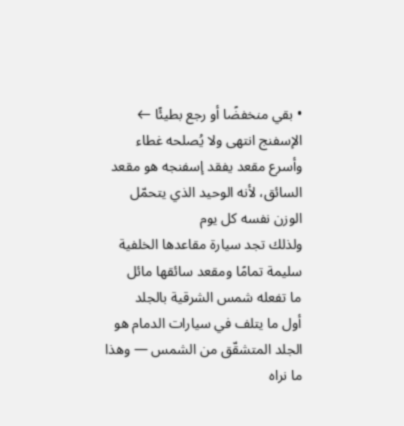• بقي منخفضًا أو رجع بطيئًا ← الإسفنج انتهى ولا يُصلحه غطاء
وأسرع مقعد يفقد إسفنجه هو مقعد السائق، لأنه الوحيد الذي يتحمّل الوزن نفسه كل يوم
ولذلك تجد سيارة مقاعدها الخلفية سليمة تمامًا ومقعد سائقها مائل
ما تفعله شمس الشرقية بالجلد
أول ما يتلف في سيارات الدمام هو الجلد المتشقّق من الشمس — وهذا ما نراه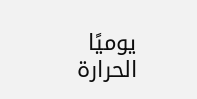يوميًا
الحرارة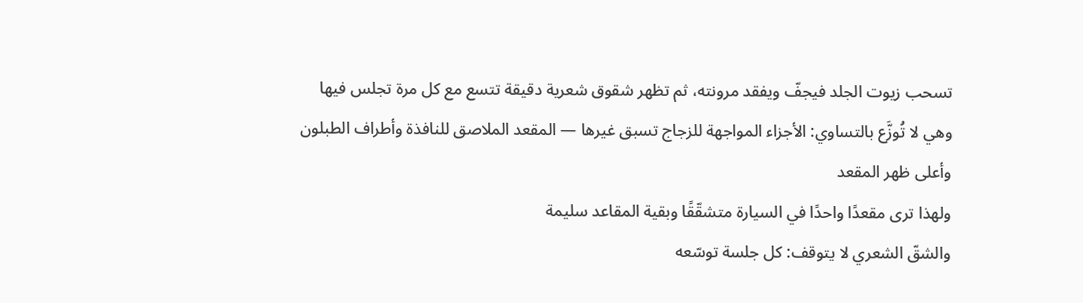تسحب زيوت الجلد فيجفّ ويفقد مرونته، ثم تظهر شقوق شعرية دقيقة تتسع مع كل مرة تجلس فيها
وهي لا تُوزَّع بالتساوي: الأجزاء المواجهة للزجاج تسبق غيرها — المقعد الملاصق للنافذة وأطراف الطبلون وأعلى ظهر المقعد
ولهذا ترى مقعدًا واحدًا في السيارة متشقّقًا وبقية المقاعد سليمة
والشقّ الشعري لا يتوقف: كل جلسة توسّعه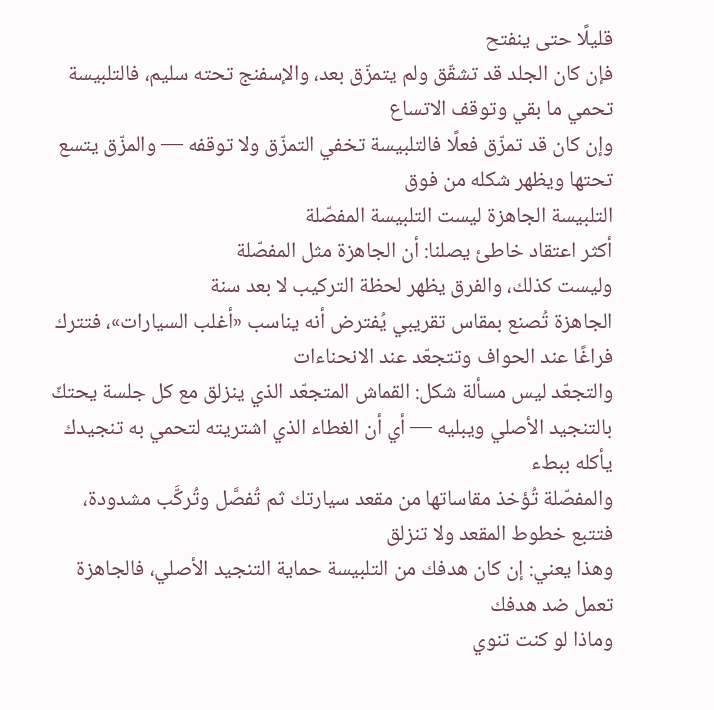قليلًا حتى ينفتح
فإن كان الجلد قد تشقّق ولم يتمزّق بعد، والإسفنج تحته سليم، فالتلبيسة تحمي ما بقي وتوقف الاتساع
وإن كان قد تمزّق فعلًا فالتلبيسة تخفي التمزّق ولا توقفه — والمزّق يتسع تحتها ويظهر شكله من فوق
التلبيسة الجاهزة ليست التلبيسة المفصّلة
أكثر اعتقاد خاطئ يصلنا: أن الجاهزة مثل المفصّلة
وليست كذلك، والفرق يظهر لحظة التركيب لا بعد سنة
الجاهزة تُصنع بمقاس تقريبي يُفترض أنه يناسب «أغلب السيارات»، فتترك فراغًا عند الحواف وتتجعّد عند الانحناءات
والتجعّد ليس مسألة شكل: القماش المتجعّد الذي ينزلق مع كل جلسة يحتكّ بالتنجيد الأصلي ويبليه — أي أن الغطاء الذي اشتريته لتحمي به تنجيدك يأكله ببطء
والمفصّلة تُؤخذ مقاساتها من مقعد سيارتك ثم تُفصَّل وتُركَّب مشدودة، فتتبع خطوط المقعد ولا تنزلق
وهذا يعني: إن كان هدفك من التلبيسة حماية التنجيد الأصلي، فالجاهزة تعمل ضد هدفك
وماذا لو كنت تنوي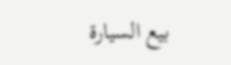بيع السيارة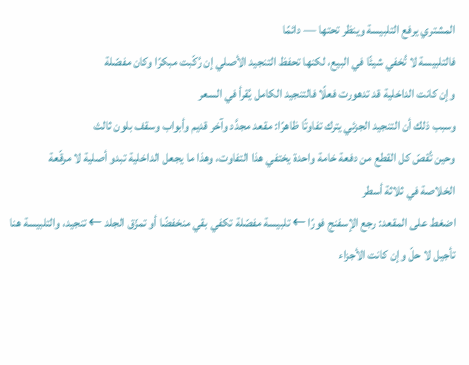المشتري يرفع التلبيسة وينظر تحتها — دائمًا
فالتلبيسة لا تُخفي شيئًا في البيع، لكنها تحفظ التنجيد الأصلي إن رُكّبت مبكرًا وكان مفصّلة
وإن كانت الداخلية قد تدهورت فعلًا فالتنجيد الكامل يُقرأ في السعر
وسبب ذلك أن التنجيد الجزئي يترك تفاوتًا ظاهرًا: مقعد مجدَّد وآخر قديم وأبواب وسقف بلون ثالث
وحين تُقصّ كل القطع من دفعة خامة واحدة يختفي هذا التفاوت، وهذا ما يجعل الداخلية تبدو أصلية لا مرقّعة
الخلاصة في ثلاثة أسطر
اضغط على المقعد: رجع الإسفنج فورًا ← تلبيسة مفصّلة تكفي بقي منخفضًا أو تمزّق الجلد ← تنجيد، والتلبيسة هنا تأجيل لا حلّ وإن كانت الأجزاء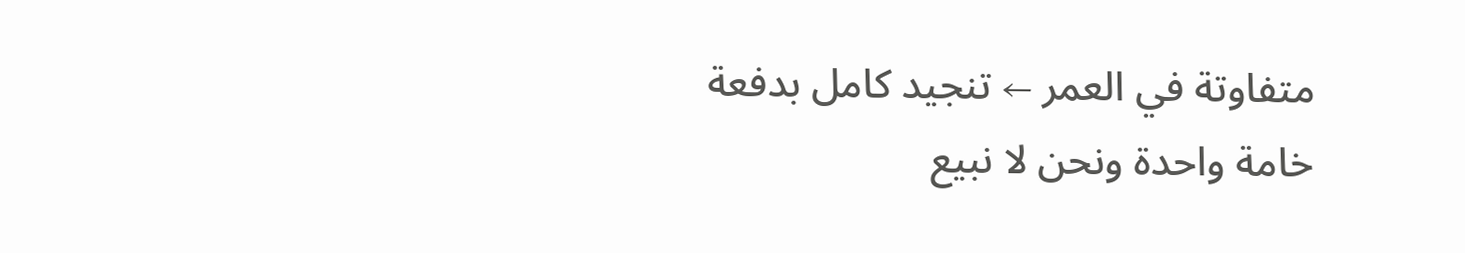متفاوتة في العمر ← تنجيد كامل بدفعة خامة واحدة ونحن لا نبيع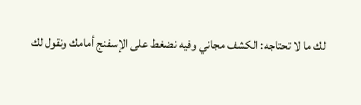لك ما لا تحتاجه: الكشف مجاني وفيه نضغط على الإسفنج أمامك ونقول لك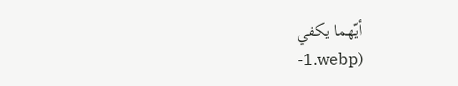أيّهما يكفي
-1.webp)